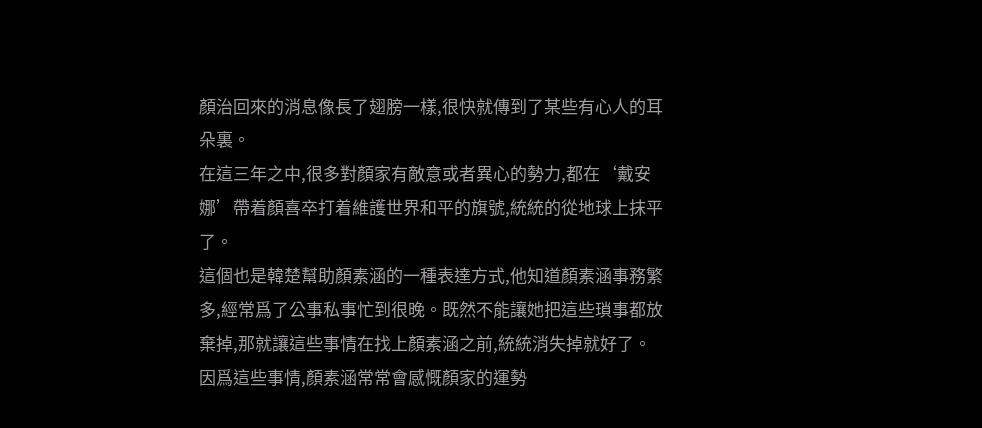顏治回來的消息像長了翅膀一樣,很快就傳到了某些有心人的耳朵裏。
在這三年之中,很多對顏家有敵意或者異心的勢力,都在‘戴安娜’帶着顏喜卒打着維護世界和平的旗號,統統的從地球上抹平了。
這個也是韓楚幫助顏素涵的一種表達方式,他知道顏素涵事務繁多,經常爲了公事私事忙到很晚。既然不能讓她把這些瑣事都放棄掉,那就讓這些事情在找上顏素涵之前,統統消失掉就好了。
因爲這些事情,顏素涵常常會感慨顏家的運勢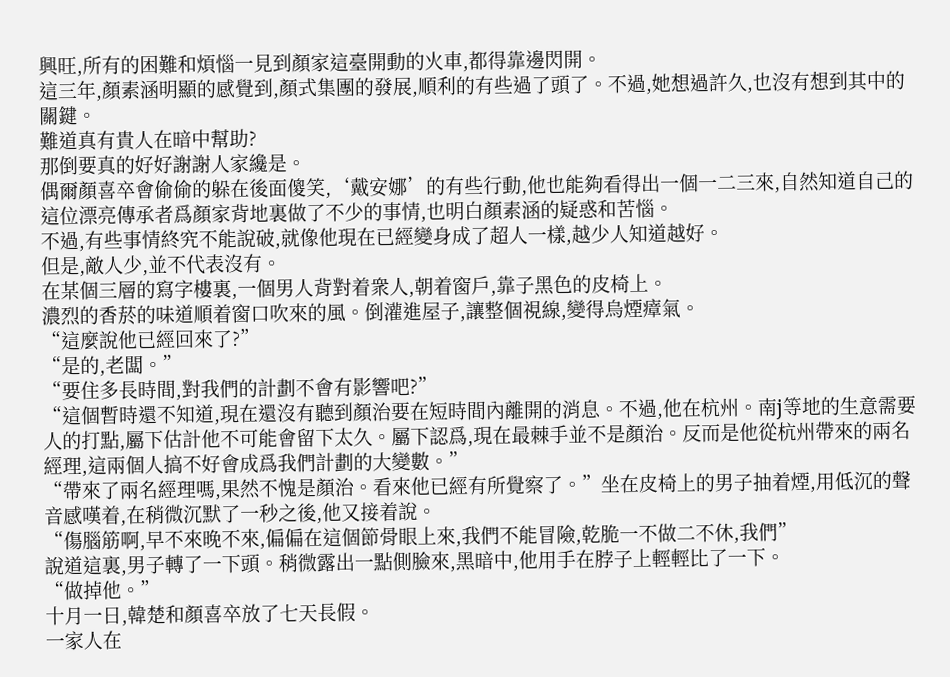興旺,所有的困難和煩惱一見到顏家這臺開動的火車,都得靠邊閃開。
這三年,顏素涵明顯的感覺到,顏式集團的發展,順利的有些過了頭了。不過,她想過許久,也沒有想到其中的關鍵。
難道真有貴人在暗中幫助?
那倒要真的好好謝謝人家纔是。
偶爾顏喜卒會偷偷的躲在後面傻笑,‘戴安娜’的有些行動,他也能夠看得出一個一二三來,自然知道自己的這位漂亮傳承者爲顏家背地裏做了不少的事情,也明白顏素涵的疑惑和苦惱。
不過,有些事情終究不能說破,就像他現在已經變身成了超人一樣,越少人知道越好。
但是,敵人少,並不代表沒有。
在某個三層的寫字樓裏,一個男人背對着衆人,朝着窗戶,靠子黑色的皮椅上。
濃烈的香菸的味道順着窗口吹來的風。倒灌進屋子,讓整個視線,變得烏煙瘴氣。
“這麼說他已經回來了?”
“是的,老闆。”
“要住多長時間,對我們的計劃不會有影響吧?”
“這個暫時還不知道,現在還沒有聽到顏治要在短時間內離開的消息。不過,他在杭州。南j等地的生意需要人的打點,屬下估計他不可能會留下太久。屬下認爲,現在最棘手並不是顏治。反而是他從杭州帶來的兩名經理,這兩個人搞不好會成爲我們計劃的大變數。”
“帶來了兩名經理嗎,果然不愧是顏治。看來他已經有所覺察了。”坐在皮椅上的男子抽着煙,用低沉的聲音感嘆着,在稍微沉默了一秒之後,他又接着說。
“傷腦筋啊,早不來晚不來,偏偏在這個節骨眼上來,我們不能冒險,乾脆一不做二不休,我們”
說道這裏,男子轉了一下頭。稍微露出一點側臉來,黑暗中,他用手在脖子上輕輕比了一下。
“做掉他。”
十月一日,韓楚和顏喜卒放了七天長假。
一家人在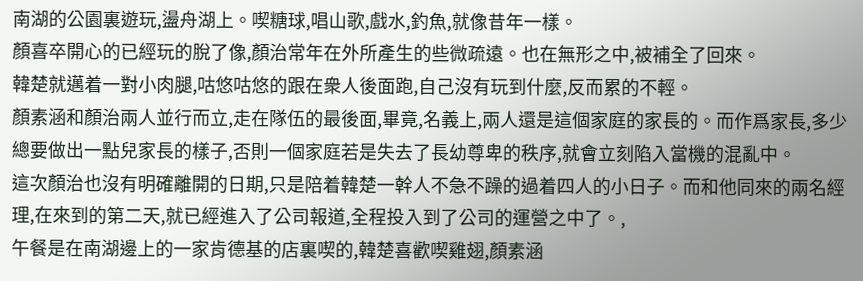南湖的公園裏遊玩,盪舟湖上。喫糖球,唱山歌,戲水,釣魚,就像昔年一樣。
顏喜卒開心的已經玩的脫了像,顏治常年在外所產生的些微疏遠。也在無形之中,被補全了回來。
韓楚就邁着一對小肉腿,咕悠咕悠的跟在衆人後面跑,自己沒有玩到什麼,反而累的不輕。
顏素涵和顏治兩人並行而立,走在隊伍的最後面,畢竟,名義上,兩人還是這個家庭的家長的。而作爲家長,多少總要做出一點兒家長的樣子,否則一個家庭若是失去了長幼尊卑的秩序,就會立刻陷入當機的混亂中。
這次顏治也沒有明確離開的日期,只是陪着韓楚一幹人不急不躁的過着四人的小日子。而和他同來的兩名經理,在來到的第二天,就已經進入了公司報道,全程投入到了公司的運營之中了。,
午餐是在南湖邊上的一家肯德基的店裏喫的,韓楚喜歡喫雞翅,顏素涵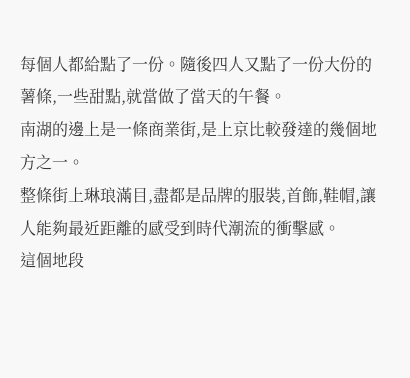每個人都給點了一份。隨後四人又點了一份大份的薯條,一些甜點,就當做了當天的午餐。
南湖的邊上是一條商業街,是上京比較發達的幾個地方之一。
整條街上琳琅滿目,盡都是品牌的服裝,首飾,鞋帽,讓人能夠最近距離的感受到時代潮流的衝擊感。
這個地段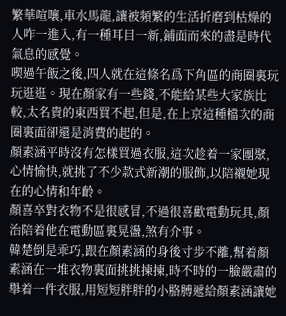繁華喧嚷,車水馬龍,讓被頻繁的生活折磨到枯燥的人咋一進入,有一種耳目一新,鋪面而來的盡是時代氣息的感覺。
喫過午飯之後,四人就在這條名爲下角區的商圈裏玩玩逛逛。現在顏家有一些錢,不能給某些大家族比較,太名貴的東西買不起,但是,在上京這種檔次的商圈裏面卻還是消費的起的。
顏素涵平時沒有怎樣買過衣服,這次趁着一家團聚,心情愉快,就挑了不少款式新潮的服飾,以陪襯她現在的心情和年齡。
顏喜卒對衣物不是很感冒,不過很喜歡電動玩具,顏治陪着他在電動區裏晃盪,煞有介事。
韓楚倒是乖巧,跟在顏素涵的身後寸步不離,幫着顏素涵在一堆衣物裏面挑挑揀揀,時不時的一臉嚴肅的舉着一件衣服,用短短胖胖的小胳膊遞給顏素涵讓她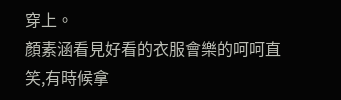穿上。
顏素涵看見好看的衣服會樂的呵呵直笑,有時候拿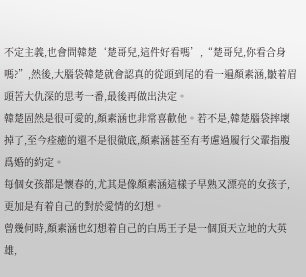不定主義,也會問韓楚‘楚哥兒,這件好看嗎’,“楚哥兒,你看合身嗎?”,然後,大腦袋韓楚就會認真的從頭到尾的看一遍顏素涵,皺着眉頭苦大仇深的思考一番,最後再做出決定。
韓楚固然是很可愛的,顏素涵也非常喜歡他。若不是,韓楚腦袋摔壞掉了,至今痊癒的還不是很徹底,顏素涵甚至有考慮過履行父輩指腹爲婚的約定。
每個女孩都是懷春的,尤其是像顏素涵這樣子早熟又漂亮的女孩子,更加是有着自己的對於愛情的幻想。
曾幾何時,顏素涵也幻想着自己的白馬王子是一個頂天立地的大英雄,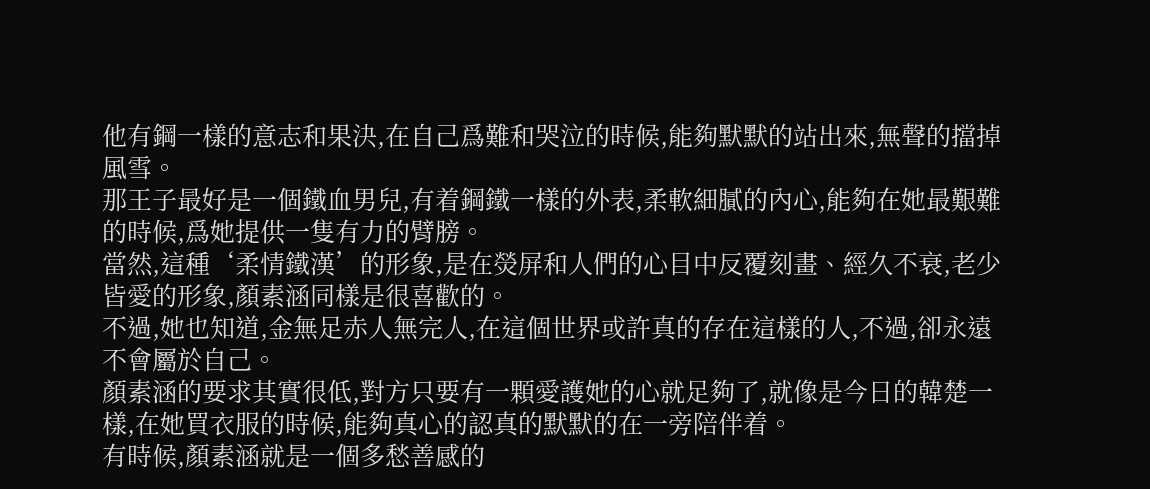他有鋼一樣的意志和果決,在自己爲難和哭泣的時候,能夠默默的站出來,無聲的擋掉風雪。
那王子最好是一個鐵血男兒,有着鋼鐵一樣的外表,柔軟細膩的內心,能夠在她最艱難的時候,爲她提供一隻有力的臂膀。
當然,這種‘柔情鐵漢’的形象,是在熒屏和人們的心目中反覆刻畫、經久不衰,老少皆愛的形象,顏素涵同樣是很喜歡的。
不過,她也知道,金無足赤人無完人,在這個世界或許真的存在這樣的人,不過,卻永遠不會屬於自己。
顏素涵的要求其實很低,對方只要有一顆愛護她的心就足夠了,就像是今日的韓楚一樣,在她買衣服的時候,能夠真心的認真的默默的在一旁陪伴着。
有時候,顏素涵就是一個多愁善感的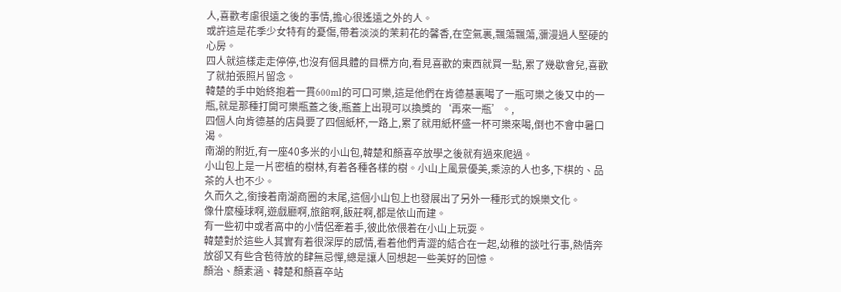人,喜歡考慮很遠之後的事情,擔心很遙遠之外的人。
或許這是花季少女特有的憂傷,帶着淡淡的茉莉花的馨香,在空氣裏,飄蕩飄蕩,瀰漫過人堅硬的心房。
四人就這樣走走停停,也沒有個具體的目標方向,看見喜歡的東西就買一點,累了幾歇會兒,喜歡了就拍張照片留念。
韓楚的手中始終抱着一貫600ml的可口可樂,這是他們在肯德基裏喝了一瓶可樂之後又中的一瓶,就是那種打開可樂瓶蓋之後,瓶蓋上出現可以換獎的‘再來一瓶’。,
四個人向肯德基的店員要了四個紙杯,一路上,累了就用紙杯盛一杯可樂來喝,倒也不會中暑口渴。
南湖的附近,有一座40多米的小山包,韓楚和顏喜卒放學之後就有過來爬過。
小山包上是一片密植的樹林,有着各種各樣的樹。小山上風景優美,乘涼的人也多,下棋的、品茶的人也不少。
久而久之,銜接着南湖商圈的末尾,這個小山包上也發展出了另外一種形式的娛樂文化。
像什麼檯球啊,遊戲廳啊,旅館啊,飯莊啊,都是依山而建。
有一些初中或者高中的小情侶牽着手,彼此依偎着在小山上玩耍。
韓楚對於這些人其實有着很深厚的感情,看着他們青澀的結合在一起,幼稚的談吐行事,熱情奔放卻又有些含苞待放的肆無忌憚,總是讓人回想起一些美好的回憶。
顏治、顏素涵、韓楚和顏喜卒站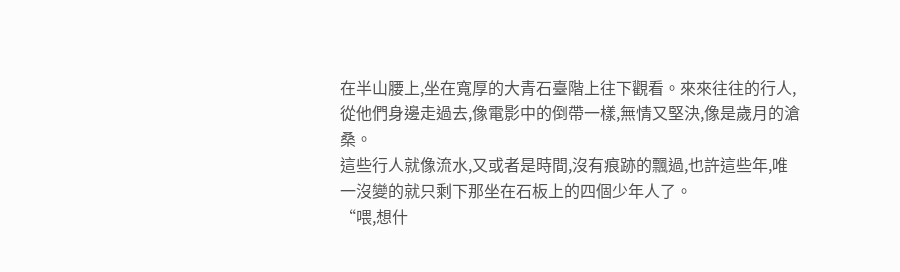在半山腰上,坐在寬厚的大青石臺階上往下觀看。來來往往的行人,從他們身邊走過去,像電影中的倒帶一樣,無情又堅決,像是歲月的滄桑。
這些行人就像流水,又或者是時間,沒有痕跡的飄過,也許這些年,唯一沒變的就只剩下那坐在石板上的四個少年人了。
“喂,想什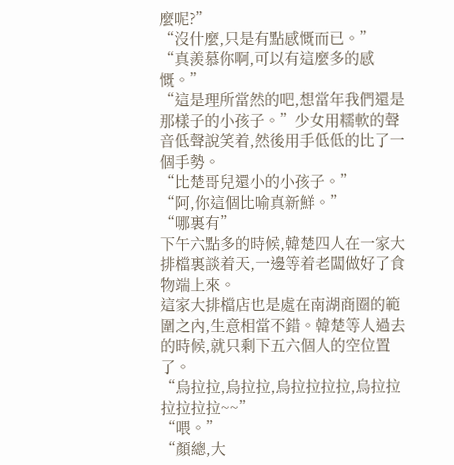麼呢?”
“沒什麼,只是有點感慨而已。”
“真羨慕你啊,可以有這麼多的感慨。”
“這是理所當然的吧,想當年我們還是那樣子的小孩子。”少女用糯軟的聲音低聲說笑着,然後用手低低的比了一個手勢。
“比楚哥兒還小的小孩子。”
“阿,你這個比喻真新鮮。”
“哪裏有”
下午六點多的時候,韓楚四人在一家大排檔裏談着天,一邊等着老闆做好了食物端上來。
這家大排檔店也是處在南湖商圈的範圍之內,生意相當不錯。韓楚等人過去的時候,就只剩下五六個人的空位置了。
“烏拉拉,烏拉拉,烏拉拉拉拉,烏拉拉拉拉拉拉~~”
“喂。”
“顏總,大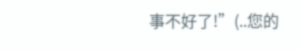事不好了!”(..您的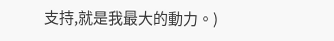支持,就是我最大的動力。)